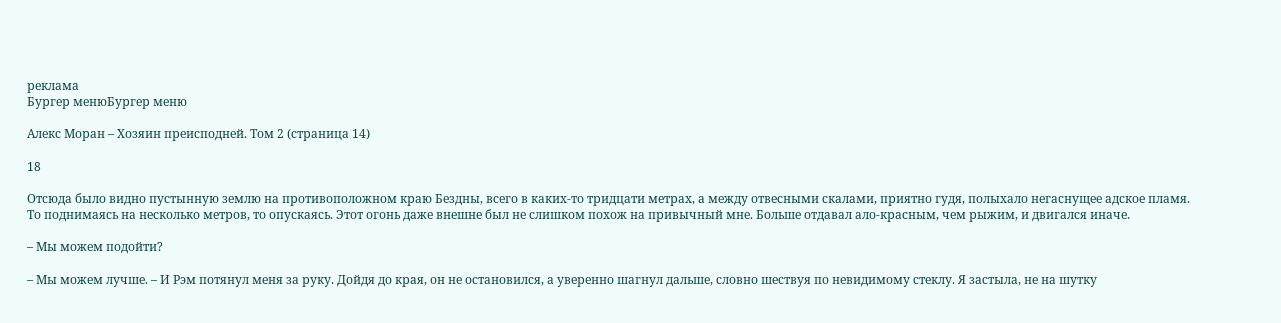реклама
Бургер менюБургер меню

Алекс Моран – Хозяин преисподней. Том 2 (страница 14)

18

Отсюда было видно пустынную землю на противоположном краю Бездны, всего в каких-то тридцати метрах, а между отвесными скалами, приятно гудя, полыхало негаснущее адское пламя. То поднимаясь на несколько метров, то опускаясь. Этот огонь даже внешне был не слишком похож на привычный мне. Больше отдавал ало-красным, чем рыжим, и двигался иначе.

– Мы можем подойти?

– Мы можем лучше. – И Рэм потянул меня за руку. Дойдя до края, он не остановился, а уверенно шагнул дальше, словно шествуя по невидимому стеклу. Я застыла, не на шутку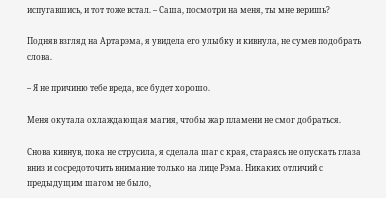испугавшись, и тот тоже встал. – Саша, посмотри на меня, ты мне веришь?

Подняв взгляд на Артарэма, я увидела его улыбку и кивнула, не сумев подобрать слова.

– Я не причиню тебе вреда, все будет хорошо.

Меня окутала охлаждающая магия, чтобы жар пламени не смог добраться.

Снова кивнув, пока не струсила, я сделала шаг с края, стараясь не опускать глаза вниз и сосредоточить внимание только на лице Рэма. Никаких отличий с предыдущим шагом не было,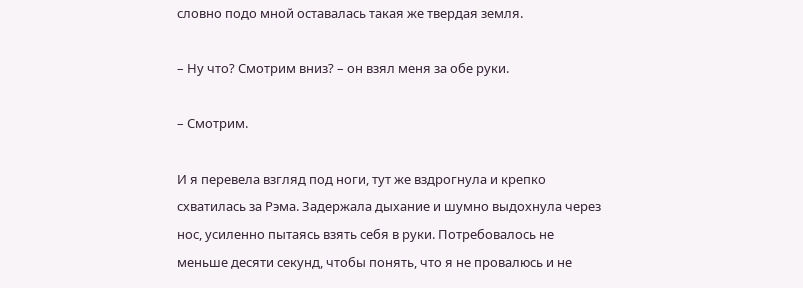словно подо мной оставалась такая же твердая земля.

– Ну что? Смотрим вниз? – он взял меня за обе руки.

– Смотрим.

И я перевела взгляд под ноги, тут же вздрогнула и крепко схватилась за Рэма. Задержала дыхание и шумно выдохнула через нос, усиленно пытаясь взять себя в руки. Потребовалось не меньше десяти секунд, чтобы понять, что я не провалюсь и не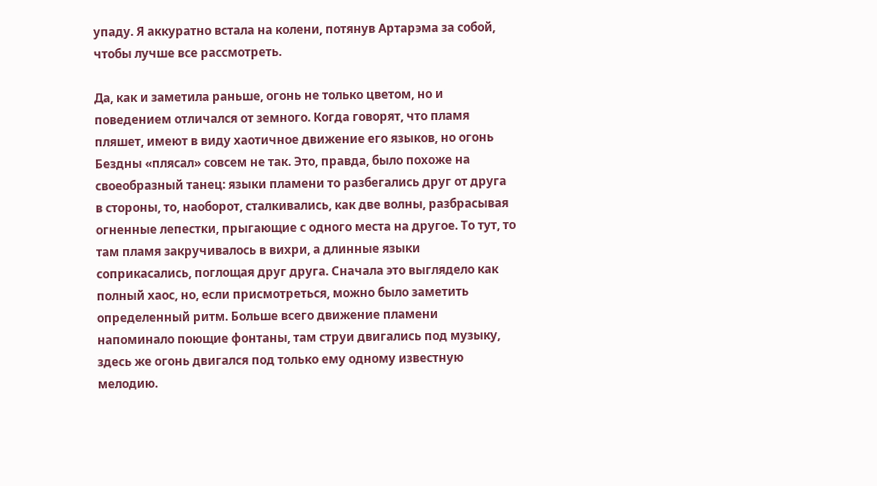упаду. Я аккуратно встала на колени, потянув Артарэма за собой, чтобы лучше все рассмотреть.

Да, как и заметила раньше, огонь не только цветом, но и поведением отличался от земного. Когда говорят, что пламя пляшет, имеют в виду хаотичное движение его языков, но огонь Бездны «плясал» совсем не так. Это, правда, было похоже на своеобразный танец: языки пламени то разбегались друг от друга в стороны, то, наоборот, сталкивались, как две волны, разбрасывая огненные лепестки, прыгающие с одного места на другое. То тут, то там пламя закручивалось в вихри, а длинные языки соприкасались, поглощая друг друга. Сначала это выглядело как полный хаос, но, если присмотреться, можно было заметить определенный ритм. Больше всего движение пламени напоминало поющие фонтаны, там струи двигались под музыку, здесь же огонь двигался под только ему одному известную мелодию.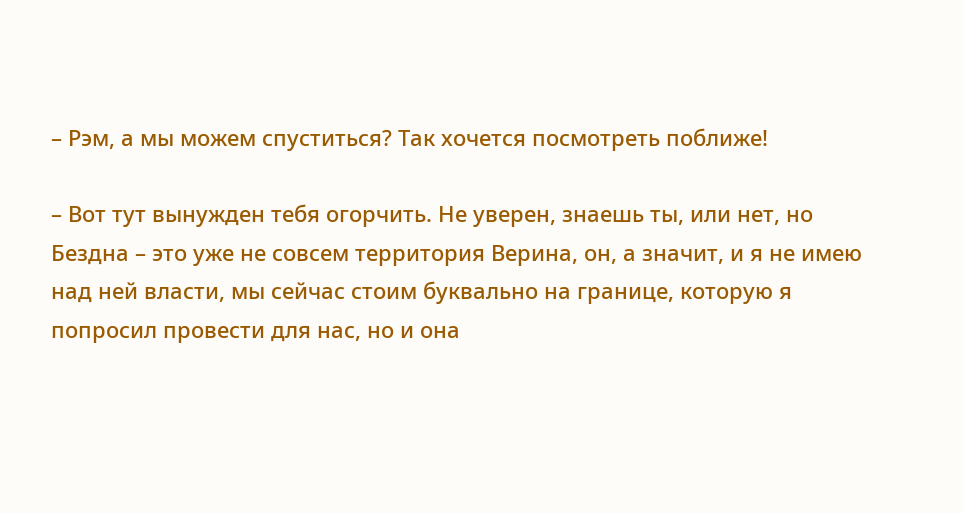– Рэм, а мы можем спуститься? Так хочется посмотреть поближе!

– Вот тут вынужден тебя огорчить. Не уверен, знаешь ты, или нет, но Бездна – это уже не совсем территория Верина, он, а значит, и я не имею над ней власти, мы сейчас стоим буквально на границе, которую я попросил провести для нас, но и она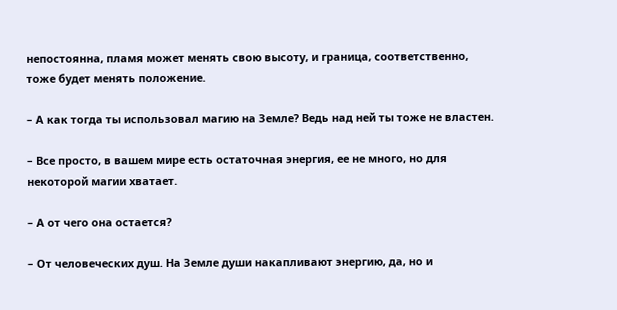непостоянна, пламя может менять свою высоту, и граница, соответственно, тоже будет менять положение.

– А как тогда ты использовал магию на Земле? Ведь над ней ты тоже не властен.

– Все просто, в вашем мире есть остаточная энергия, ее не много, но для некоторой магии хватает.

– А от чего она остается?

– От человеческих душ. На Земле души накапливают энергию, да, но и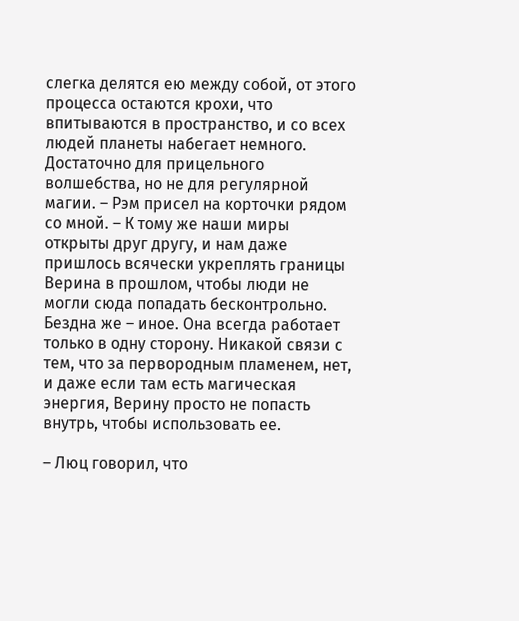слегка делятся ею между собой, от этого процесса остаются крохи, что впитываются в пространство, и со всех людей планеты набегает немного. Достаточно для прицельного волшебства, но не для регулярной магии. – Рэм присел на корточки рядом со мной. – К тому же наши миры открыты друг другу, и нам даже пришлось всячески укреплять границы Верина в прошлом, чтобы люди не могли сюда попадать бесконтрольно. Бездна же – иное. Она всегда работает только в одну сторону. Никакой связи с тем, что за первородным пламенем, нет, и даже если там есть магическая энергия, Верину просто не попасть внутрь, чтобы использовать ее.

– Люц говорил, что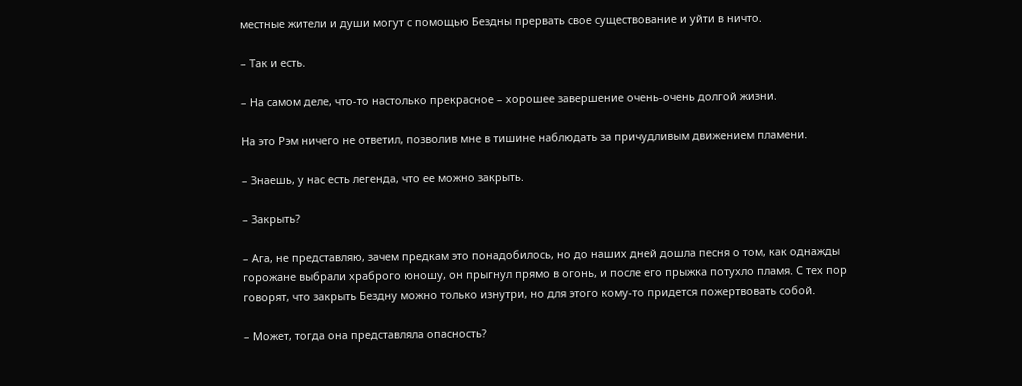местные жители и души могут с помощью Бездны прервать свое существование и уйти в ничто.

– Так и есть.

– На самом деле, что-то настолько прекрасное – хорошее завершение очень-очень долгой жизни.

На это Рэм ничего не ответил, позволив мне в тишине наблюдать за причудливым движением пламени.

– Знаешь, у нас есть легенда, что ее можно закрыть.

– Закрыть?

– Ага, не представляю, зачем предкам это понадобилось, но до наших дней дошла песня о том, как однажды горожане выбрали храброго юношу, он прыгнул прямо в огонь, и после его прыжка потухло пламя. С тех пор говорят, что закрыть Бездну можно только изнутри, но для этого кому-то придется пожертвовать собой.

– Может, тогда она представляла опасность?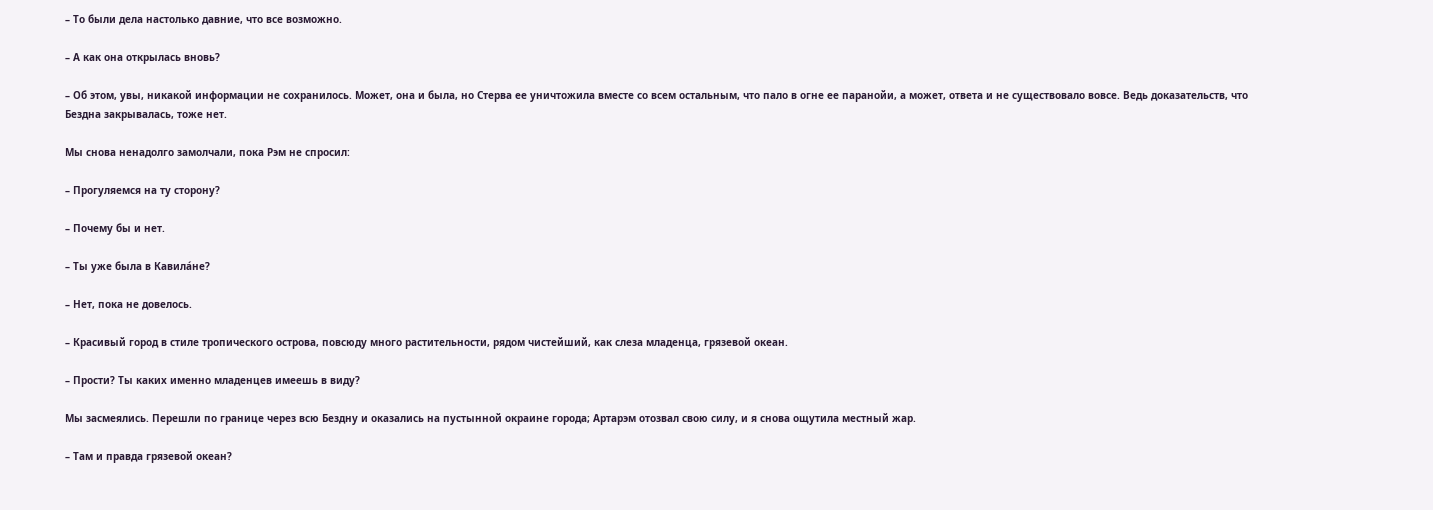– То были дела настолько давние, что все возможно.

– А как она открылась вновь?

– Об этом, увы, никакой информации не сохранилось. Может, она и была, но Стерва ее уничтожила вместе со всем остальным, что пало в огне ее паранойи, а может, ответа и не существовало вовсе. Ведь доказательств, что Бездна закрывалась, тоже нет.

Мы снова ненадолго замолчали, пока Рэм не спросил:

– Прогуляемся на ту сторону?

– Почему бы и нет.

– Ты уже была в Кавила́не?

– Нет, пока не довелось.

– Красивый город в стиле тропического острова, повсюду много растительности, рядом чистейший, как слеза младенца, грязевой океан.

– Прости? Ты каких именно младенцев имеешь в виду?

Мы засмеялись. Перешли по границе через всю Бездну и оказались на пустынной окраине города; Артарэм отозвал свою силу, и я снова ощутила местный жар.

– Там и правда грязевой океан?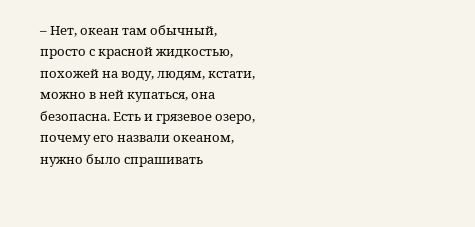– Нет, океан там обычный, просто с красной жидкостью, похожей на воду, людям, кстати, можно в ней купаться, она безопасна. Есть и грязевое озеро, почему его назвали океаном, нужно было спрашивать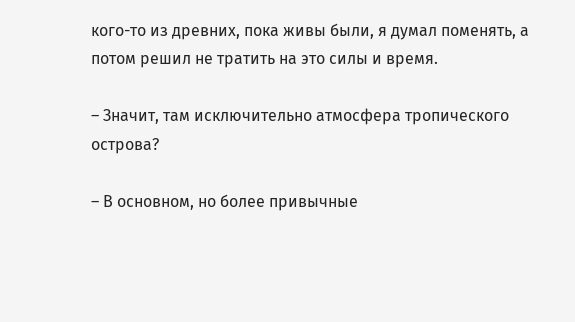кого-то из древних, пока живы были, я думал поменять, а потом решил не тратить на это силы и время.

– Значит, там исключительно атмосфера тропического острова?

– В основном, но более привычные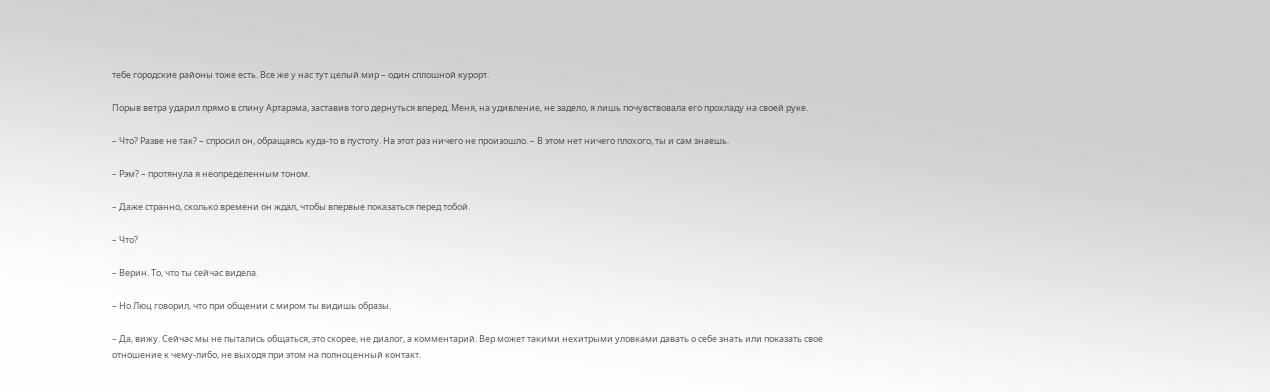тебе городские районы тоже есть. Все же у нас тут целый мир – один сплошной курорт.

Порыв ветра ударил прямо в спину Артарэма, заставив того дернуться вперед. Меня, на удивление, не задело, я лишь почувствовала его прохладу на своей руке.

– Что? Разве не так? – спросил он, обращаясь куда-то в пустоту. На этот раз ничего не произошло. – В этом нет ничего плохого, ты и сам знаешь.

– Рэм? – протянула я неопределенным тоном.

– Даже странно, сколько времени он ждал, чтобы впервые показаться перед тобой.

– Что?

– Верин. То, что ты сейчас видела.

– Но Люц говорил, что при общении с миром ты видишь образы.

– Да, вижу. Сейчас мы не пытались общаться, это скорее, не диалог, а комментарий. Вер может такими нехитрыми уловками давать о себе знать или показать свое отношение к чему-либо, не выходя при этом на полноценный контакт.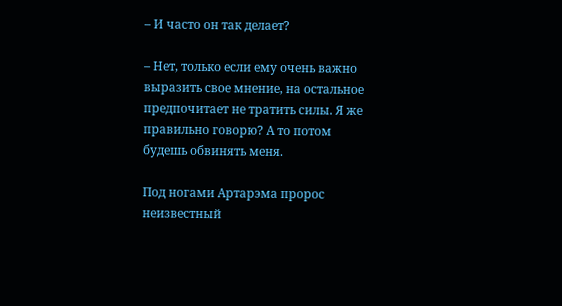– И часто он так делает?

– Нет, только если ему очень важно выразить свое мнение, на остальное предпочитает не тратить силы. Я же правильно говорю? А то потом будешь обвинять меня.

Под ногами Артарэма пророс неизвестный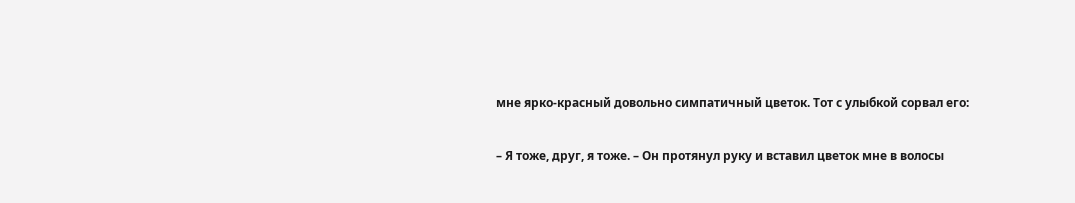мне ярко-красный довольно симпатичный цветок. Тот с улыбкой сорвал его:

– Я тоже, друг, я тоже. – Он протянул руку и вставил цветок мне в волосы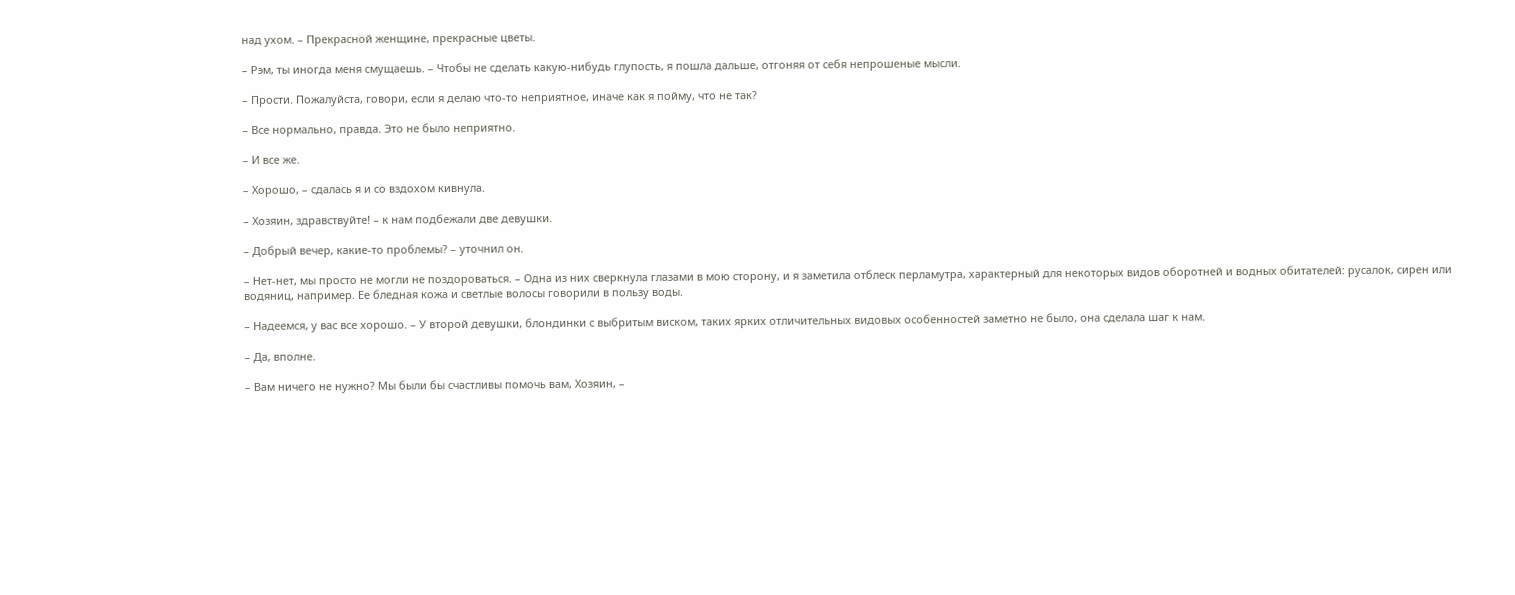над ухом. – Прекрасной женщине, прекрасные цветы.

– Рэм, ты иногда меня смущаешь. – Чтобы не сделать какую-нибудь глупость, я пошла дальше, отгоняя от себя непрошеные мысли.

– Прости. Пожалуйста, говори, если я делаю что-то неприятное, иначе как я пойму, что не так?

– Все нормально, правда. Это не было неприятно.

– И все же.

– Хорошо, – сдалась я и со вздохом кивнула.

– Хозяин, здравствуйте! – к нам подбежали две девушки.

– Добрый вечер, какие-то проблемы? – уточнил он.

– Нет-нет, мы просто не могли не поздороваться. – Одна из них сверкнула глазами в мою сторону, и я заметила отблеск перламутра, характерный для некоторых видов оборотней и водных обитателей: русалок, сирен или водяниц, например. Ее бледная кожа и светлые волосы говорили в пользу воды.

– Надеемся, у вас все хорошо. – У второй девушки, блондинки с выбритым виском, таких ярких отличительных видовых особенностей заметно не было, она сделала шаг к нам.

– Да, вполне.

– Вам ничего не нужно? Мы были бы счастливы помочь вам, Хозяин, –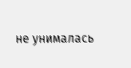не унималась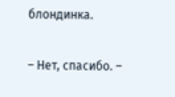блондинка.

– Нет, спасибо. –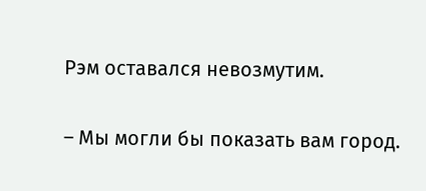Рэм оставался невозмутим.

– Мы могли бы показать вам город.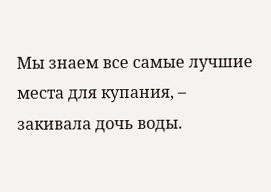Мы знаем все самые лучшие места для купания, – закивала дочь воды.